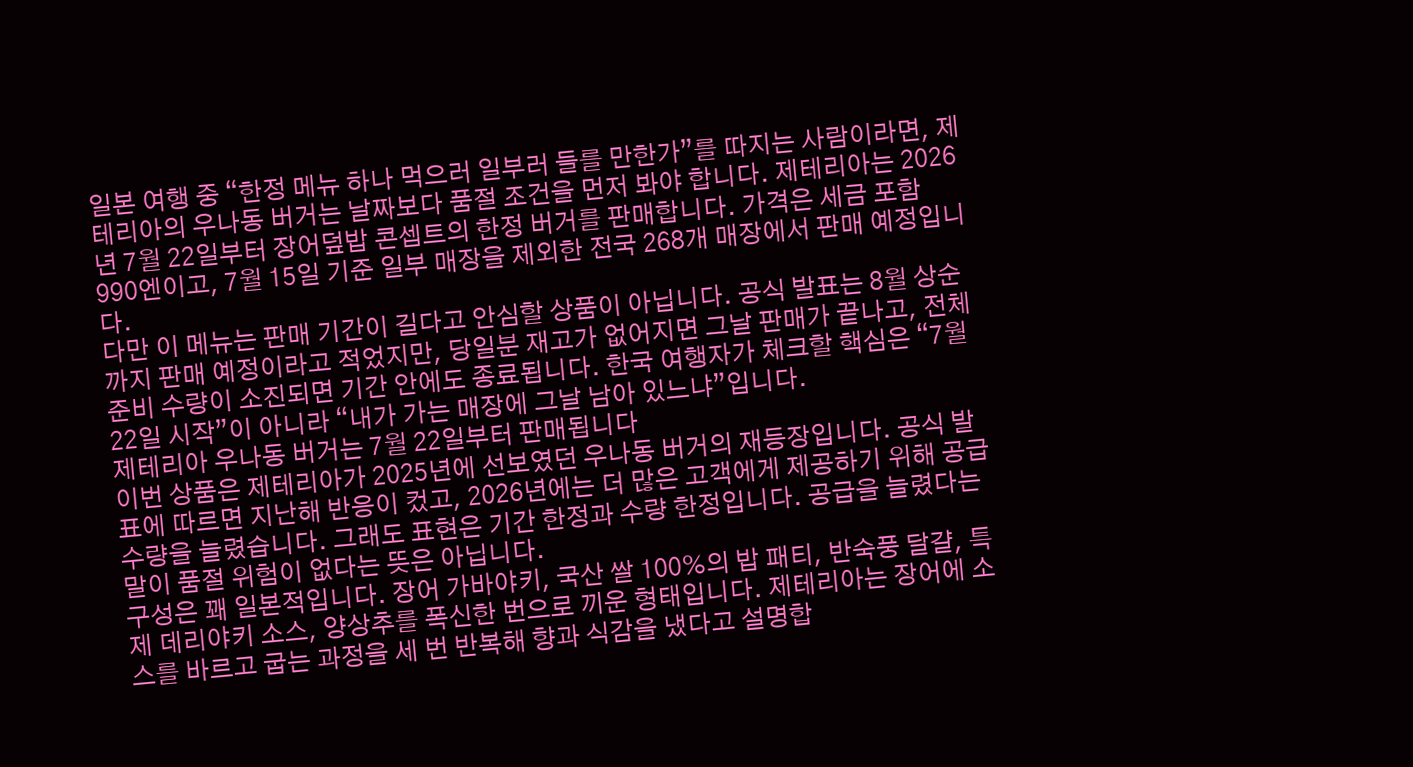일본 여행 중 “한정 메뉴 하나 먹으러 일부러 들를 만한가”를 따지는 사람이라면, 제테리아의 우나동 버거는 날짜보다 품절 조건을 먼저 봐야 합니다. 제테리아는 2026년 7월 22일부터 장어덮밥 콘셉트의 한정 버거를 판매합니다. 가격은 세금 포함 990엔이고, 7월 15일 기준 일부 매장을 제외한 전국 268개 매장에서 판매 예정입니다.
다만 이 메뉴는 판매 기간이 길다고 안심할 상품이 아닙니다. 공식 발표는 8월 상순까지 판매 예정이라고 적었지만, 당일분 재고가 없어지면 그날 판매가 끝나고, 전체 준비 수량이 소진되면 기간 안에도 종료됩니다. 한국 여행자가 체크할 핵심은 “7월 22일 시작”이 아니라 “내가 가는 매장에 그날 남아 있느냐”입니다.
제테리아 우나동 버거는 7월 22일부터 판매됩니다
이번 상품은 제테리아가 2025년에 선보였던 우나동 버거의 재등장입니다. 공식 발표에 따르면 지난해 반응이 컸고, 2026년에는 더 많은 고객에게 제공하기 위해 공급 수량을 늘렸습니다. 그래도 표현은 기간 한정과 수량 한정입니다. 공급을 늘렸다는 말이 품절 위험이 없다는 뜻은 아닙니다.
구성은 꽤 일본적입니다. 장어 가바야키, 국산 쌀 100%의 밥 패티, 반숙풍 달걀, 특제 데리야키 소스, 양상추를 폭신한 번으로 끼운 형태입니다. 제테리아는 장어에 소스를 바르고 굽는 과정을 세 번 반복해 향과 식감을 냈다고 설명합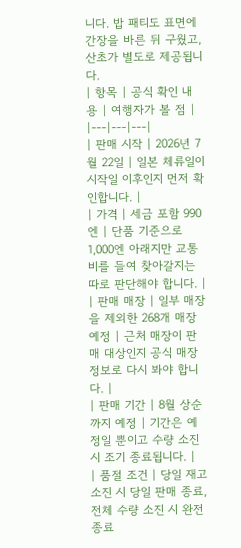니다. 밥 패티도 표면에 간장을 바른 뒤 구웠고, 산초가 별도로 제공됩니다.
| 항목 | 공식 확인 내용 | 여행자가 볼 점 |
|---|---|---|
| 판매 시작 | 2026년 7월 22일 | 일본 체류일이 시작일 이후인지 먼저 확인합니다. |
| 가격 | 세금 포함 990엔 | 단품 기준으로 1,000엔 아래지만 교통비를 들여 찾아갈지는 따로 판단해야 합니다. |
| 판매 매장 | 일부 매장을 제외한 268개 매장 예정 | 근처 매장이 판매 대상인지 공식 매장 정보로 다시 봐야 합니다. |
| 판매 기간 | 8월 상순까지 예정 | 기간은 예정일 뿐이고 수량 소진 시 조기 종료됩니다. |
| 품절 조건 | 당일 재고 소진 시 당일 판매 종료, 전체 수량 소진 시 완전 종료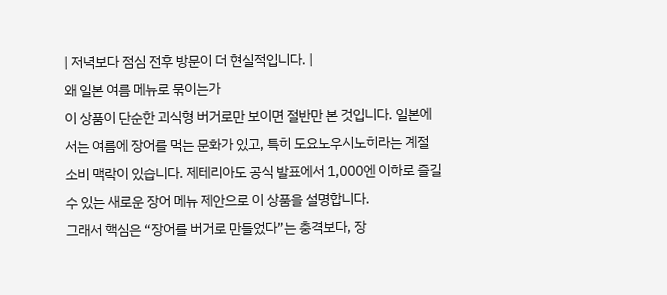| 저녁보다 점심 전후 방문이 더 현실적입니다. |
왜 일본 여름 메뉴로 묶이는가
이 상품이 단순한 괴식형 버거로만 보이면 절반만 본 것입니다. 일본에서는 여름에 장어를 먹는 문화가 있고, 특히 도요노우시노히라는 계절 소비 맥락이 있습니다. 제테리아도 공식 발표에서 1,000엔 이하로 즐길 수 있는 새로운 장어 메뉴 제안으로 이 상품을 설명합니다.
그래서 핵심은 “장어를 버거로 만들었다”는 충격보다, 장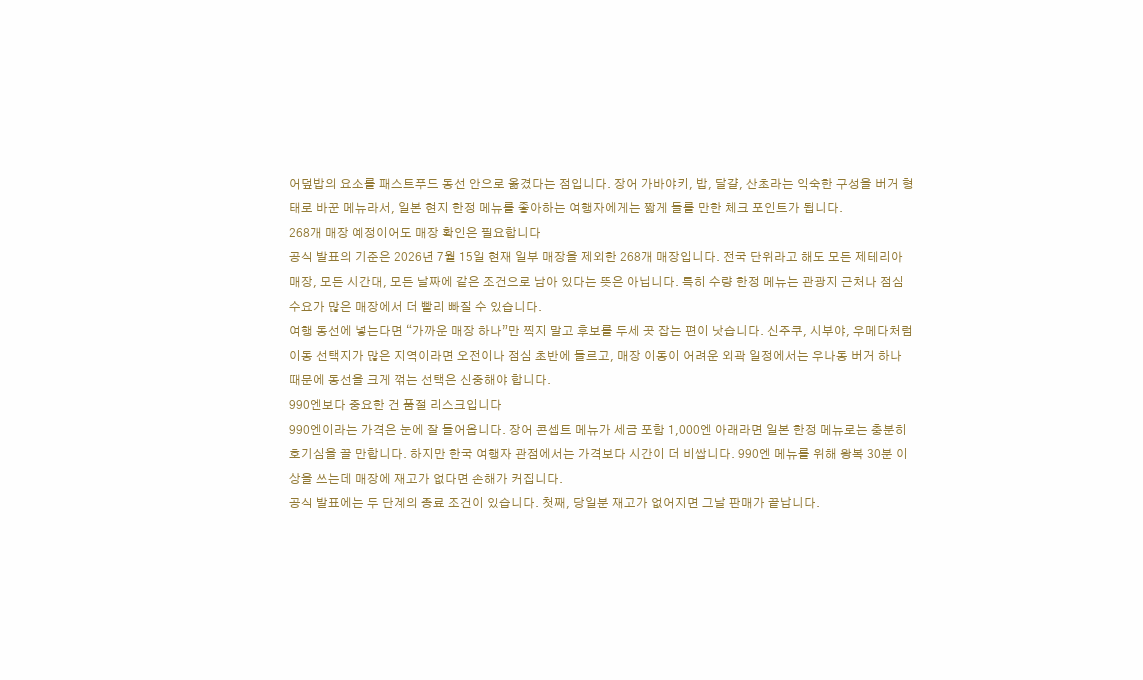어덮밥의 요소를 패스트푸드 동선 안으로 옮겼다는 점입니다. 장어 가바야키, 밥, 달걀, 산초라는 익숙한 구성을 버거 형태로 바꾼 메뉴라서, 일본 현지 한정 메뉴를 좋아하는 여행자에게는 짧게 들를 만한 체크 포인트가 됩니다.
268개 매장 예정이어도 매장 확인은 필요합니다
공식 발표의 기준은 2026년 7월 15일 현재 일부 매장을 제외한 268개 매장입니다. 전국 단위라고 해도 모든 제테리아 매장, 모든 시간대, 모든 날짜에 같은 조건으로 남아 있다는 뜻은 아닙니다. 특히 수량 한정 메뉴는 관광지 근처나 점심 수요가 많은 매장에서 더 빨리 빠질 수 있습니다.
여행 동선에 넣는다면 “가까운 매장 하나”만 찍지 말고 후보를 두세 곳 잡는 편이 낫습니다. 신주쿠, 시부야, 우메다처럼 이동 선택지가 많은 지역이라면 오전이나 점심 초반에 들르고, 매장 이동이 어려운 외곽 일정에서는 우나동 버거 하나 때문에 동선을 크게 꺾는 선택은 신중해야 합니다.
990엔보다 중요한 건 품절 리스크입니다
990엔이라는 가격은 눈에 잘 들어옵니다. 장어 콘셉트 메뉴가 세금 포함 1,000엔 아래라면 일본 한정 메뉴로는 충분히 호기심을 끌 만합니다. 하지만 한국 여행자 관점에서는 가격보다 시간이 더 비쌉니다. 990엔 메뉴를 위해 왕복 30분 이상을 쓰는데 매장에 재고가 없다면 손해가 커집니다.
공식 발표에는 두 단계의 종료 조건이 있습니다. 첫째, 당일분 재고가 없어지면 그날 판매가 끝납니다.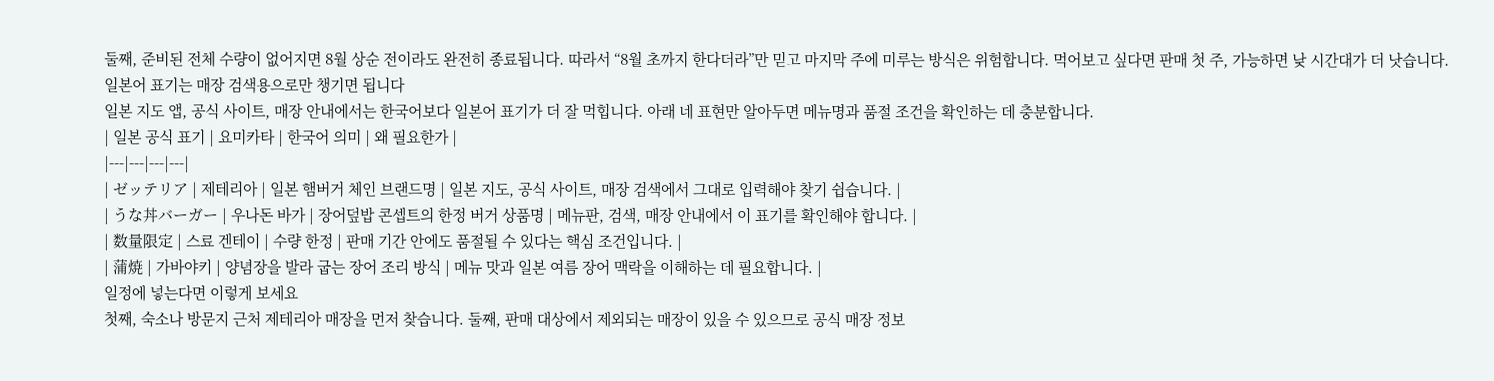둘째, 준비된 전체 수량이 없어지면 8월 상순 전이라도 완전히 종료됩니다. 따라서 “8월 초까지 한다더라”만 믿고 마지막 주에 미루는 방식은 위험합니다. 먹어보고 싶다면 판매 첫 주, 가능하면 낮 시간대가 더 낫습니다.
일본어 표기는 매장 검색용으로만 챙기면 됩니다
일본 지도 앱, 공식 사이트, 매장 안내에서는 한국어보다 일본어 표기가 더 잘 먹힙니다. 아래 네 표현만 알아두면 메뉴명과 품절 조건을 확인하는 데 충분합니다.
| 일본 공식 표기 | 요미카타 | 한국어 의미 | 왜 필요한가 |
|---|---|---|---|
| ゼッテリア | 제테리아 | 일본 햄버거 체인 브랜드명 | 일본 지도, 공식 사이트, 매장 검색에서 그대로 입력해야 찾기 쉽습니다. |
| うな丼バーガー | 우나돈 바가 | 장어덮밥 콘셉트의 한정 버거 상품명 | 메뉴판, 검색, 매장 안내에서 이 표기를 확인해야 합니다. |
| 数量限定 | 스료 겐테이 | 수량 한정 | 판매 기간 안에도 품절될 수 있다는 핵심 조건입니다. |
| 蒲焼 | 가바야키 | 양념장을 발라 굽는 장어 조리 방식 | 메뉴 맛과 일본 여름 장어 맥락을 이해하는 데 필요합니다. |
일정에 넣는다면 이렇게 보세요
첫째, 숙소나 방문지 근처 제테리아 매장을 먼저 찾습니다. 둘째, 판매 대상에서 제외되는 매장이 있을 수 있으므로 공식 매장 정보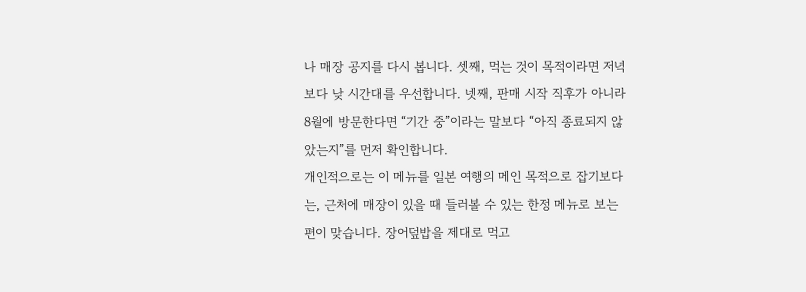나 매장 공지를 다시 봅니다. 셋째, 먹는 것이 목적이라면 저녁보다 낮 시간대를 우선합니다. 넷째, 판매 시작 직후가 아니라 8월에 방문한다면 “기간 중”이라는 말보다 “아직 종료되지 않았는지”를 먼저 확인합니다.
개인적으로는 이 메뉴를 일본 여행의 메인 목적으로 잡기보다는, 근처에 매장이 있을 때 들러볼 수 있는 한정 메뉴로 보는 편이 맞습니다. 장어덮밥을 제대로 먹고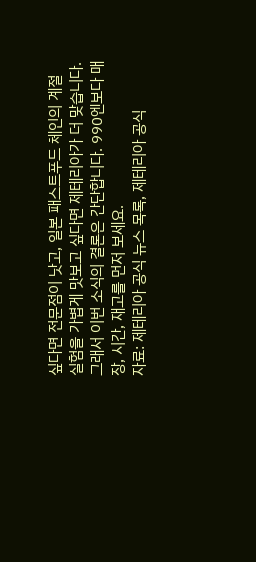싶다면 전문점이 낫고, 일본 패스트푸드 체인의 계절 실험을 가볍게 맛보고 싶다면 제테리아가 더 맞습니다. 그래서 이번 소식의 결론은 간단합니다. 990엔보다 매장, 시간, 재고를 먼저 보세요.
자료: 제테리아 공식 뉴스 목록, 제테리아 공식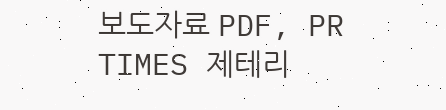보도자료 PDF, PR TIMES 제테리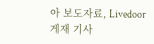아 보도자료, Livedoor 게재 기사